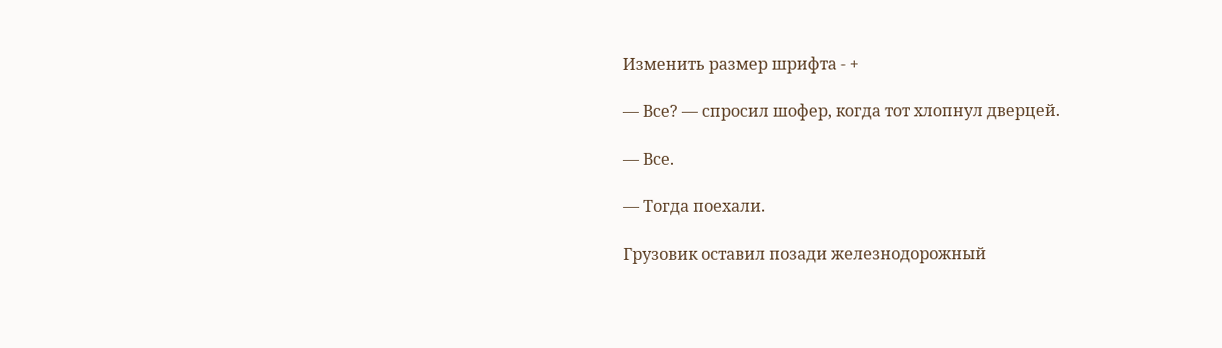Изменить размер шрифта - +

— Все? — спросил шофер, когда тот хлопнул дверцей.

— Все.

— Тогда поехали.

Грузовик оставил позади железнодорожный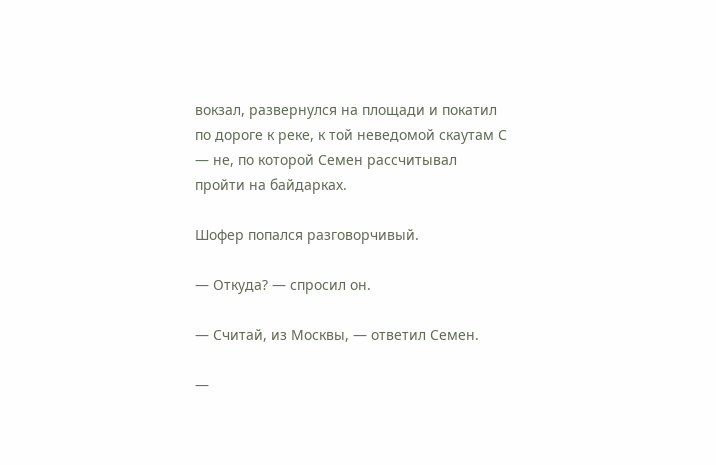вокзал, развернулся на площади и покатил по дороге к реке, к той неведомой скаутам С — не, по которой Семен рассчитывал пройти на байдарках.

Шофер попался разговорчивый.

— Откуда? — спросил он.

— Считай, из Москвы, — ответил Семен.

—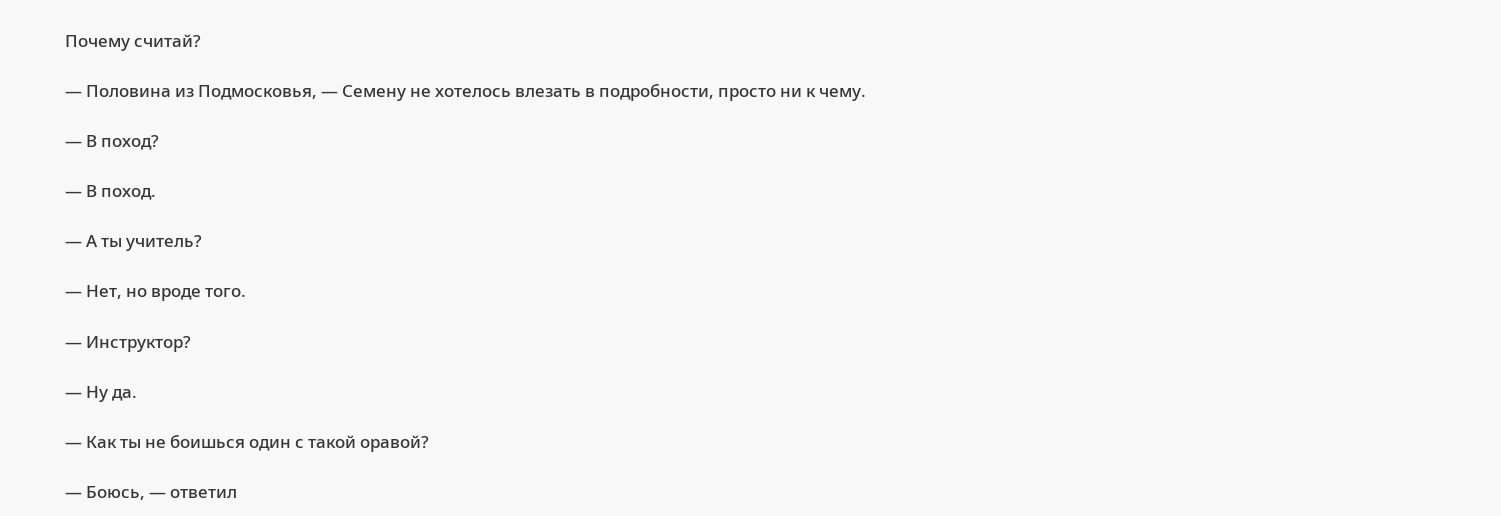Почему считай?

— Половина из Подмосковья, — Семену не хотелось влезать в подробности, просто ни к чему.

— В поход?

— В поход.

— А ты учитель?

— Нет, но вроде того.

— Инструктор?

— Ну да.

— Как ты не боишься один с такой оравой?

— Боюсь, — ответил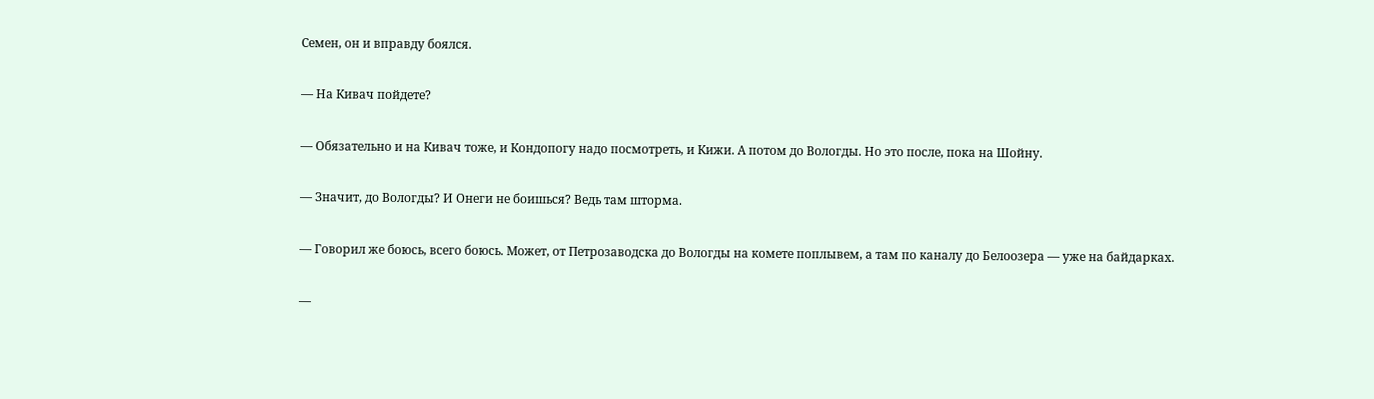Семен, он и вправду боялся.

— На Кивач пойдете?

— Обязательно и на Кивач тоже, и Кондопогу надо посмотреть, и Кижи. А потом до Вологды. Но это после, пока на Шойну.

— Значит, до Вологды? И Онеги не боишься? Ведь там шторма.

— Говорил же боюсь, всего боюсь. Может, от Петрозаводска до Вологды на комете поплывем, а там по каналу до Белоозера — уже на байдарках.

—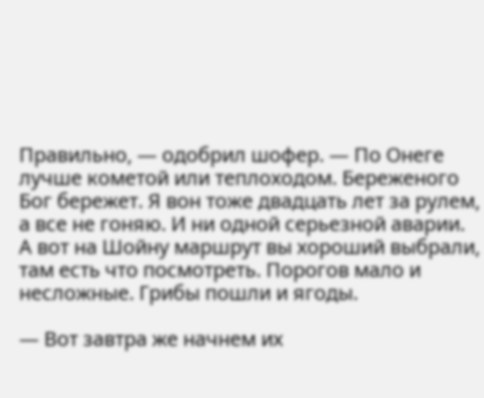Правильно, — одобрил шофер. — По Онеге лучше кометой или теплоходом. Береженого Бог бережет. Я вон тоже двадцать лет за рулем, а все не гоняю. И ни одной серьезной аварии. А вот на Шойну маршрут вы хороший выбрали, там есть что посмотреть. Порогов мало и несложные. Грибы пошли и ягоды.

— Вот завтра же начнем их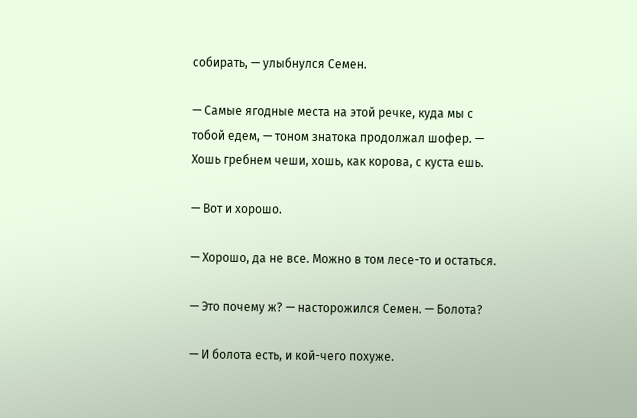собирать, — улыбнулся Семен.

— Самые ягодные места на этой речке, куда мы с тобой едем, — тоном знатока продолжал шофер. — Хошь гребнем чеши, хошь, как корова, с куста ешь.

— Вот и хорошо.

— Хорошо, да не все. Можно в том лесе-то и остаться.

— Это почему ж? — насторожился Семен. — Болота?

— И болота есть, и кой-чего похуже.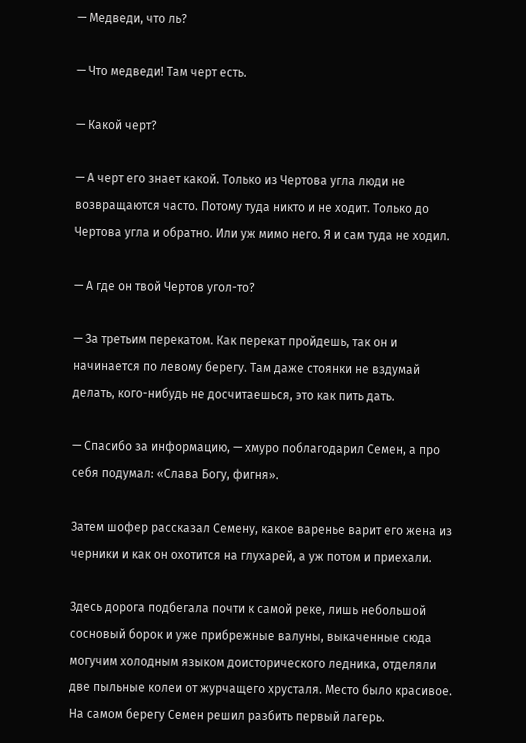— Медведи, что ль?

— Что медведи! Там черт есть.

— Какой черт?

— А черт его знает какой. Только из Чертова угла люди не возвращаются часто. Потому туда никто и не ходит. Только до Чертова угла и обратно. Или уж мимо него. Я и сам туда не ходил.

— А где он твой Чертов угол-то?

— За третьим перекатом. Как перекат пройдешь, так он и начинается по левому берегу. Там даже стоянки не вздумай делать, кого-нибудь не досчитаешься, это как пить дать.

— Спасибо за информацию, — хмуро поблагодарил Семен, а про себя подумал: «Слава Богу, фигня».

Затем шофер рассказал Семену, какое варенье варит его жена из черники и как он охотится на глухарей, а уж потом и приехали.

Здесь дорога подбегала почти к самой реке, лишь небольшой сосновый борок и уже прибрежные валуны, выкаченные сюда могучим холодным языком доисторического ледника, отделяли две пыльные колеи от журчащего хрусталя. Место было красивое. На самом берегу Семен решил разбить первый лагерь.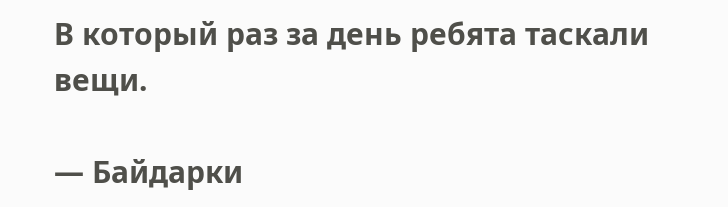В который раз за день ребята таскали вещи.

— Байдарки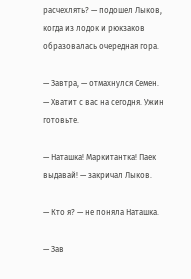расчехлять? — подошел Лыков, когда из лодок и рюкзаков образовалась очередная гора.

— Завтра, — отмахнулся Семен. — Хватит с вас на сегодня. Ужин готовьте.

— Наташка! Маркитантка! Паек выдавай! — закричал Лыков.

— Кто я? — не поняла Наташка.

— Зав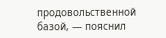продовольственной базой, — пояснил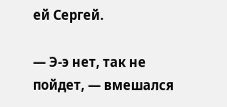ей Сергей.

— Э-э нет, так не пойдет, — вмешался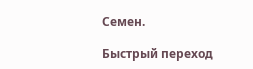Семен.

Быстрый переход